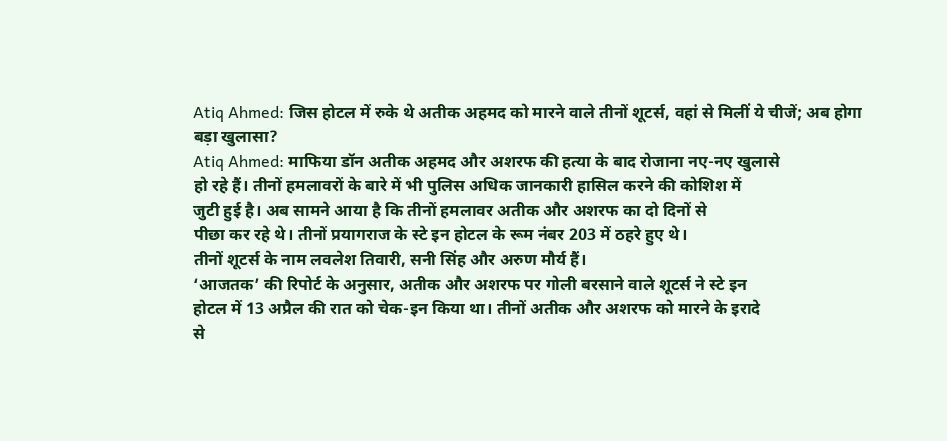Atiq Ahmed: जिस होटल में रुके थे अतीक अहमद को मारने वाले तीनों शूटर्स, वहां से मिलीं ये चीजें; अब होगा बड़ा खुलासा?
Atiq Ahmed: माफिया डॉन अतीक अहमद और अशरफ की हत्या के बाद रोजाना नए-नए खुलासे
हो रहे हैं। तीनों हमलावरों के बारे में भी पुलिस अधिक जानकारी हासिल करने की कोशिश में
जुटी हुई है। अब सामने आया है कि तीनों हमलावर अतीक और अशरफ का दो दिनों से
पीछा कर रहे थे। तीनों प्रयागराज के स्टे इन होटल के रूम नंबर 203 में ठहरे हुए थे।
तीनों शूटर्स के नाम लवलेश तिवारी, सनी सिंह और अरुण मौर्य हैं।
‘आजतक’ की रिपोर्ट के अनुसार, अतीक और अशरफ पर गोली बरसाने वाले शूटर्स ने स्टे इन
होटल में 13 अप्रैल की रात को चेक-इन किया था। तीनों अतीक और अशरफ को मारने के इरादे
से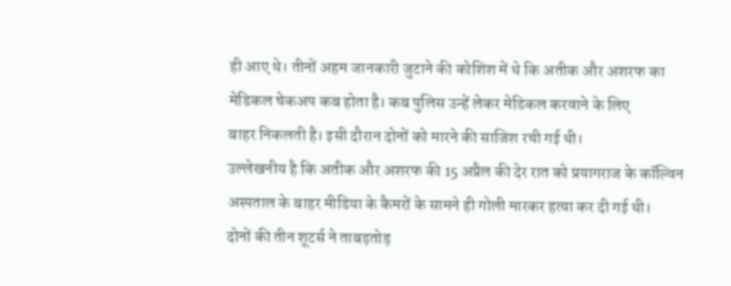ही आए थे। तीनों अहम जानकारी जुटाने की कोशिश में थे कि अतीक और अशरफ का
मेडिकल चेकअप कब होता है। कब पुलिस उन्हें लेकर मेडिकल करवाने के लिए
बाहर निकलती है। इसी दौरान दोनों को मारने की साजिश रची गई थी।
उल्लेखनीय है कि अतीक और अशरफ की 15 अप्रैल की देर रात को प्रयागराज के कॉल्विन
अस्पताल के बाहर मीडिया के कैमरों के सामने ही गोली मारकर हत्या कर दी गई थी।
दोनों की तीन शूटर्स ने ताबड़तोड़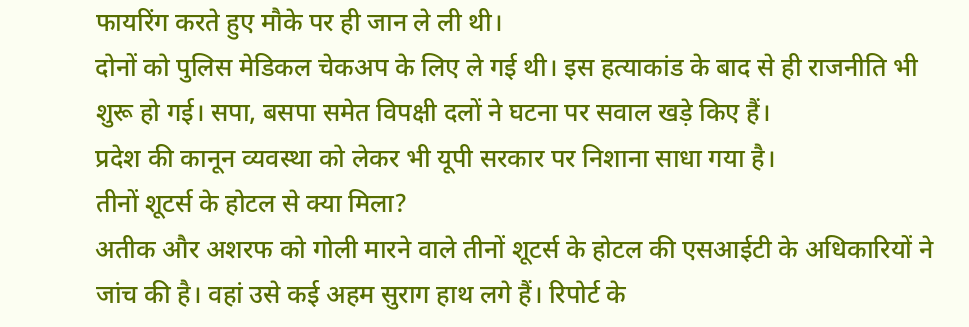फायरिंग करते हुए मौके पर ही जान ले ली थी।
दोनों को पुलिस मेडिकल चेकअप के लिए ले गई थी। इस हत्याकांड के बाद से ही राजनीति भी
शुरू हो गई। सपा, बसपा समेत विपक्षी दलों ने घटना पर सवाल खड़े किए हैं।
प्रदेश की कानून व्यवस्था को लेकर भी यूपी सरकार पर निशाना साधा गया है।
तीनों शूटर्स के होटल से क्या मिला?
अतीक और अशरफ को गोली मारने वाले तीनों शूटर्स के होटल की एसआईटी के अधिकारियों ने
जांच की है। वहां उसे कई अहम सुराग हाथ लगे हैं। रिपोर्ट के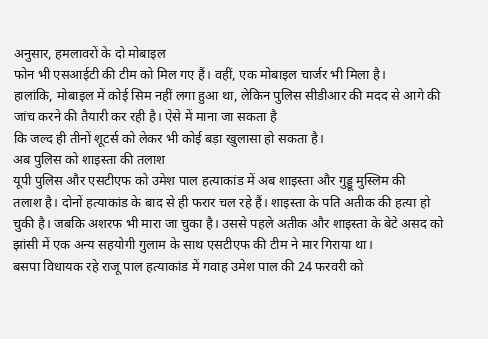अनुसार, हमलावरों के दो मोबाइल
फोन भी एसआईटी की टीम को मिल गए हैं। वहीं, एक मोबाइल चार्जर भी मिला है।
हालांकि, मोबाइल में कोई सिम नहीं लगा हुआ था, लेकिन पुलिस सीडीआर की मदद से आगे की
जांच करने की तैयारी कर रही है। ऐसे में माना जा सकता है
कि जल्द ही तीनों शूटर्स को लेकर भी कोई बड़ा खुलासा हो सकता है।
अब पुलिस को शाइस्ता की तलाश
यूपी पुलिस और एसटीएफ को उमेश पाल हत्याकांड में अब शाइस्ता और गुड्डू मुस्लिम की
तलाश है। दोनों हत्याकांड के बाद से ही फरार चल रहे हैं। शाइस्ता के पति अतीक की हत्या हो
चुकी है। जबकि अशरफ भी मारा जा चुका है। उससे पहले अतीक और शाइस्ता के बेटे असद को
झांसी में एक अन्य सहयोगी गुलाम के साथ एसटीएफ की टीम ने मार गिराया था।
बसपा विधायक रहे राजू पाल हत्याकांड में गवाह उमेश पाल की 24 फरवरी को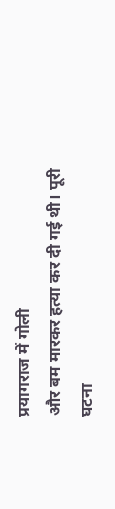प्रयागराज में गोली
और बम मारकर हत्या कर दी गई थी। पूरी घटना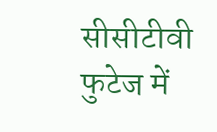सीसीटीवी फुटेज में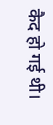कैद हो गई थी।